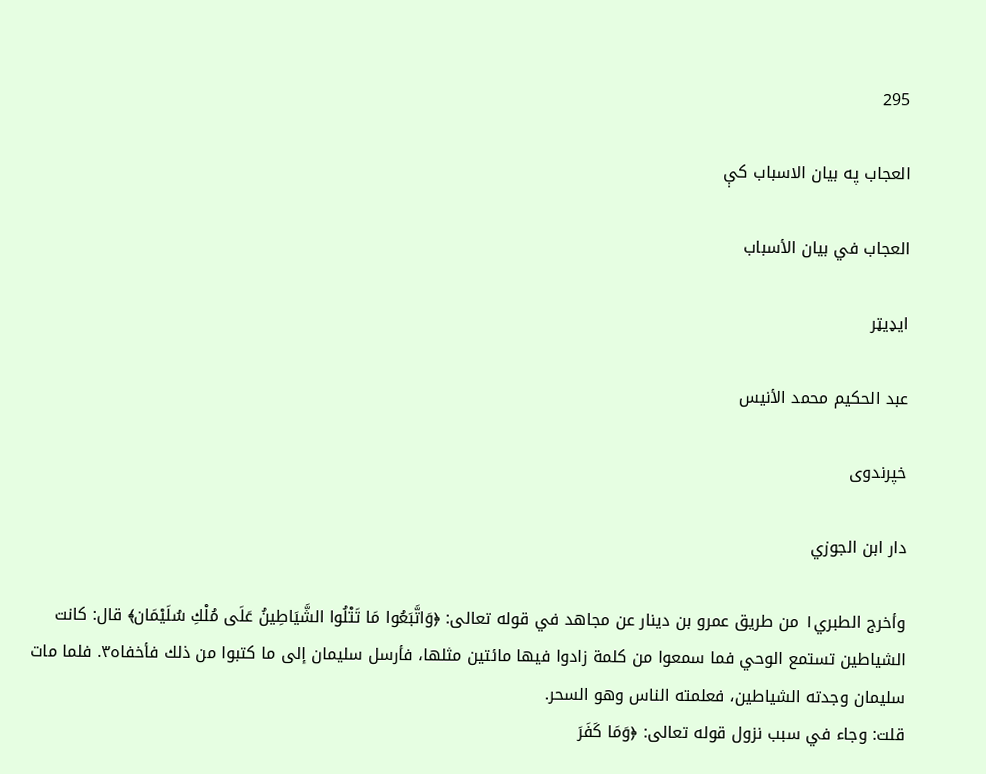295

العجاب په بيان الاسباب کې

العجاب في بيان الأسباب

ایډیټر

عبد الحكيم محمد الأنيس

خپرندوی

دار ابن الجوزي

وأخرج الطبري١ من طريق عمرو بن دينار عن مجاهد في قوله تعالى: ﴿وَاتَّبَعُوا مَا تَتْلُوا الشَّيَاطِينُ عَلَى مُلْكِ سُلَيْمَان﴾ قال: كانت الشياطين تستمع الوحي فما سمعوا من كلمة زادوا فيها مائتين مثلها، فأرسل سليمان إلى ما كتبوا من ذلك فأخفاه٣. فلما مات سليمان وجدته الشياطين، فعلمته الناس وهو السحر.
قلت: وجاء في سبب نزول قوله تعالى: ﴿وَمَا كَفَرَ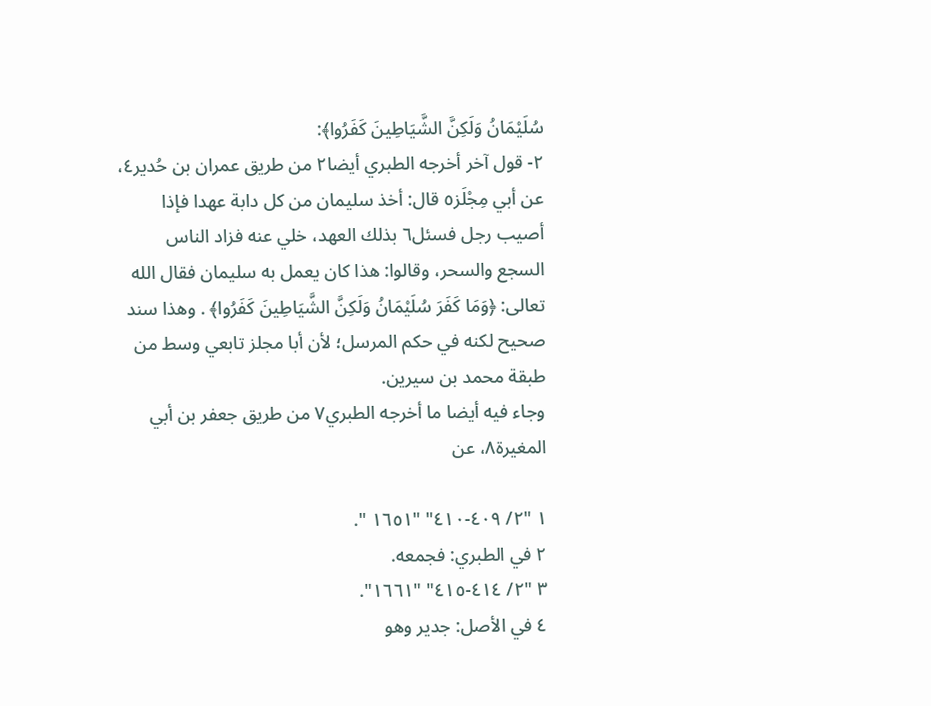سُلَيْمَانُ وَلَكِنَّ الشَّيَاطِينَ كَفَرُوا﴾:
٢- قول آخر أخرجه الطبري أيضا٢ من طريق عمران بن حُدير٤، عن أبي مِجْلَز٥ قال: أخذ سليمان من كل دابة عهدا فإذا أصيب رجل فسئل٦ بذلك العهد، خلي عنه فزاد الناس السجع والسحر، وقالوا: هذا كان يعمل به سليمان فقال الله تعالى: ﴿وَمَا كَفَرَ سُلَيْمَانُ وَلَكِنَّ الشَّيَاطِينَ كَفَرُوا﴾ . وهذا سند صحيح لكنه في حكم المرسل؛ لأن أبا مجلز تابعي وسط من طبقة محمد بن سيرين.
وجاء فيه أيضا ما أخرجه الطبري٧ من طريق جعفر بن أبي المغيرة٨، عن

١ "٢/ ٤٠٩-٤١٠" "١٦٥١ ".
٢ في الطبري: فجمعه.
٣ "٢/ ٤١٤-٤١٥" "١٦٦١".
٤ في الأصل: جدير وهو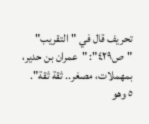تحريف قال في "التقريب" "ص٤٢٩": "عمران بن حدير، بمهملات، مصغر.. ثقة ثقة".
٥ وهو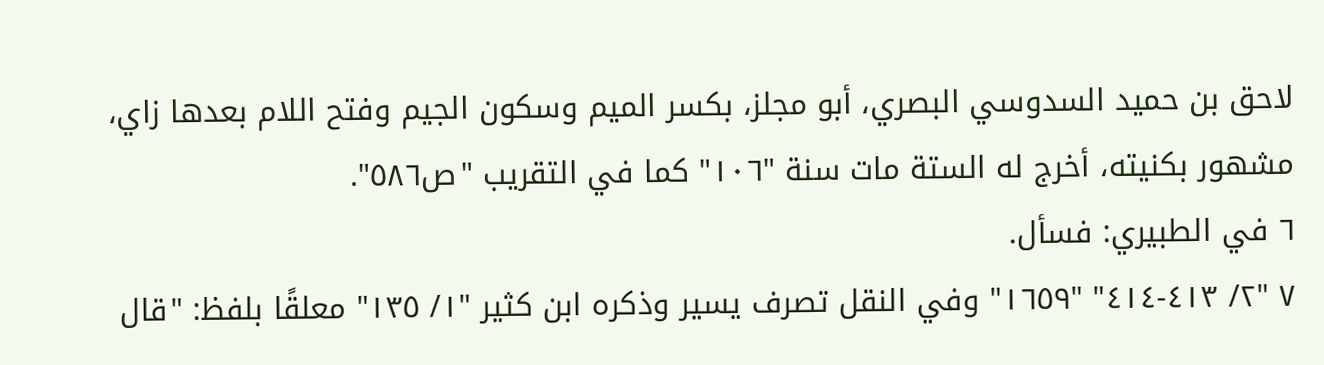لاحق بن حميد السدوسي البصري، أبو مجلز، بكسر الميم وسكون الجيم وفتح اللام بعدها زاي، مشهور بكنيته، أخرج له الستة مات سنة "١٠٦" كما في التقريب "ص٥٨٦".
٦ في الطبيري: فسأل.
٧ "٢/ ٤١٣-٤١٤" "١٦٥٩" وفي النقل تصرف يسير وذكره ابن كثير "١/ ١٣٥" معلقًا بلفظ: "قال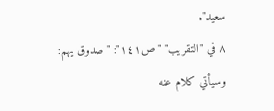سعيد".
٨ في "التقريب" "ص١٤١": "صدوق يهم: وسيأتي كلام عنه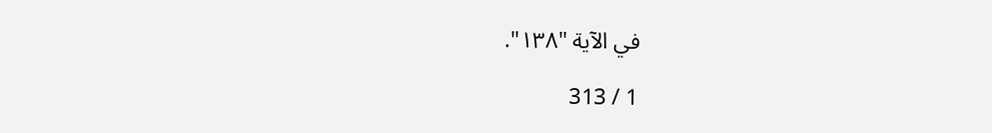في الآية "١٣٨".

1 / 313